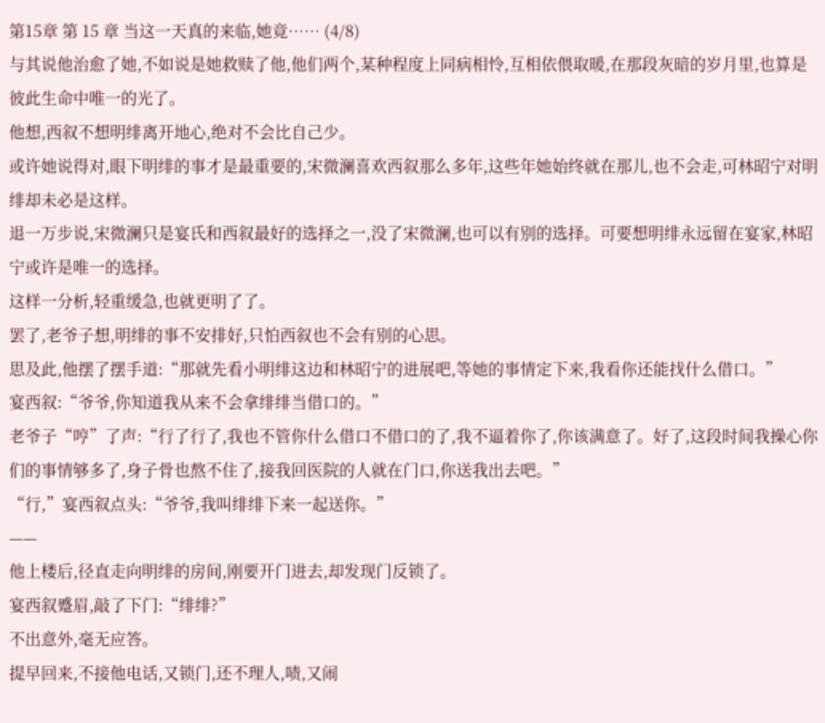第15章 第 15 章 当这一天真的来临,她竟…… (4/8)
与其说他治愈了她,不如说是她救赎了他,他们两个,某种程度上同病相怜,互相依偎取暖,在那段灰暗的岁月里,也算是彼此生命中唯一的光了。
他想,西叙不想明绯离开地心,绝对不会比自己少。
或许她说得对,眼下明绯的事才是最重要的,宋微澜喜欢西叙那么多年,这些年她始终就在那儿,也不会走,可林昭宁对明绯却未必是这样。
退一万步说,宋微澜只是宴氏和西叙最好的选择之一,没了宋微澜,也可以有别的选择。可要想明绯永远留在宴家,林昭宁或许是唯一的选择。
这样一分析,轻重缓急,也就更明了了。
罢了,老爷子想,明绯的事不安排好,只怕西叙也不会有别的心思。
思及此,他摆了摆手道:“那就先看小明绯这边和林昭宁的进展吧,等她的事情定下来,我看你还能找什么借口。”
宴西叙:“爷爷,你知道我从来不会拿绯绯当借口的。”
老爷子“哼”了声:“行了行了,我也不管你什么借口不借口的了,我不逼着你了,你该满意了。好了,这段时间我操心你们的事情够多了,身子骨也熬不住了,接我回医院的人就在门口,你送我出去吧。”
“行,”宴西叙点头:“爷爷,我叫绯绯下来一起送你。”
——
他上楼后,径直走向明绯的房间,刚要开门进去,却发现门反锁了。
宴西叙蹙眉,敲了下门:“绯绯?”
不出意外,毫无应答。
提早回来,不接他电话,又锁门,还不理人,啧,又闹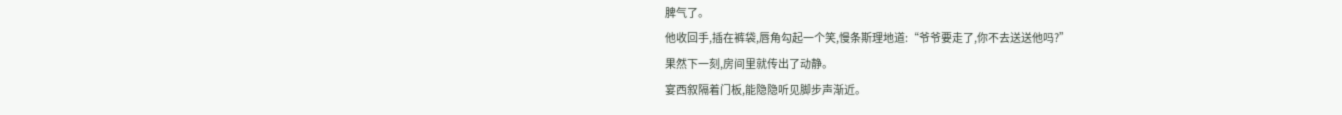脾气了。
他收回手,插在裤袋,唇角勾起一个笑,慢条斯理地道:“爷爷要走了,你不去送送他吗?”
果然下一刻,房间里就传出了动静。
宴西叙隔着门板,能隐隐听见脚步声渐近。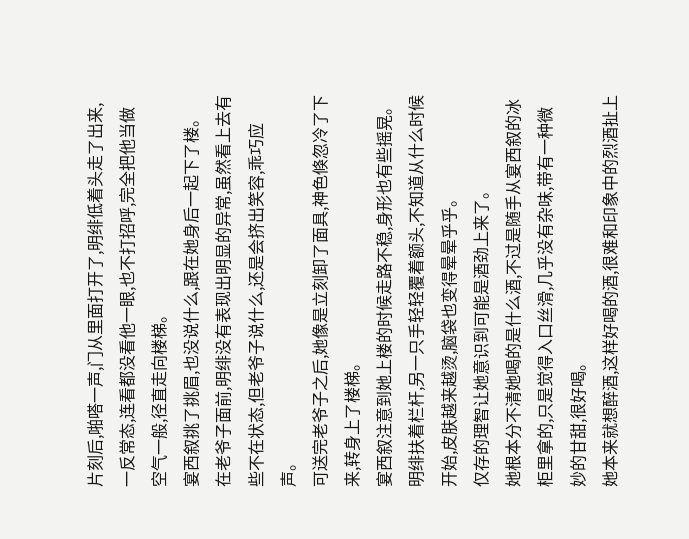片刻后,啪嗒一声,门从里面打开了,明绯低着头走了出来,一反常态,连看都没看他一眼,也不打招呼,完全把他当做空气一般,径直走向楼梯。
宴西叙挑了挑眉,也没说什么,跟在她身后一起下了楼。
在老爷子面前,明绯没有表现出明显的异常,虽然看上去有些不在状态,但老爷子说什么,还是会挤出笑容,乖巧应声。
可送完老爷子之后,她像是立刻卸了面具,神色倏忽冷了下来,转身上了楼梯。
宴西叙注意到她上楼的时候走路不稳,身形也有些摇晃。
明绯扶着栏杆,另一只手轻轻覆着额头,不知道从什么时候开始,皮肤越来越烫,脑袋也变得晕晕乎乎。
仅存的理智让她意识到可能是酒劲上来了。
她根本分不清她喝的是什么酒,不过是随手从宴西叙的冰柜里拿的,只是觉得入口丝滑,几乎没有杂味,带有一种微妙的甘甜,很好喝。
她本来就想醉酒,这样好喝的酒,很难和印象中的烈酒扯上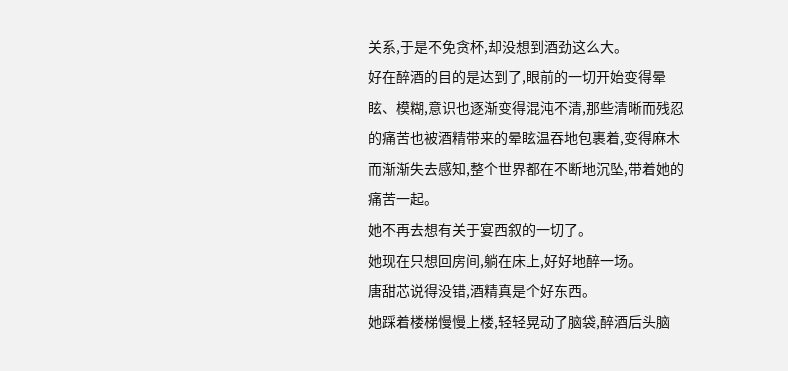关系,于是不免贪杯,却没想到酒劲这么大。
好在醉酒的目的是达到了,眼前的一切开始变得晕眩、模糊,意识也逐渐变得混沌不清,那些清晰而残忍的痛苦也被酒精带来的晕眩温吞地包裹着,变得麻木而渐渐失去感知,整个世界都在不断地沉坠,带着她的痛苦一起。
她不再去想有关于宴西叙的一切了。
她现在只想回房间,躺在床上,好好地醉一场。
唐甜芯说得没错,酒精真是个好东西。
她踩着楼梯慢慢上楼,轻轻晃动了脑袋,醉酒后头脑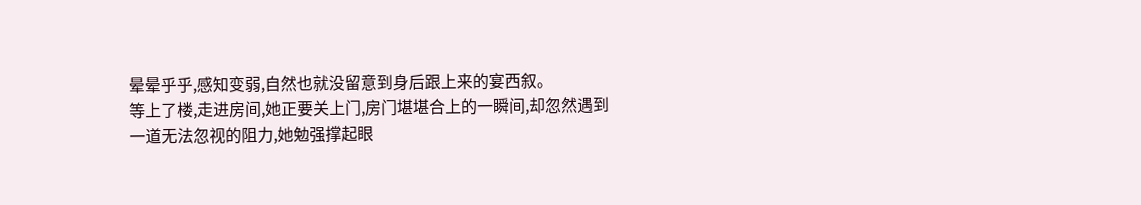晕晕乎乎,感知变弱,自然也就没留意到身后跟上来的宴西叙。
等上了楼,走进房间,她正要关上门,房门堪堪合上的一瞬间,却忽然遇到一道无法忽视的阻力,她勉强撑起眼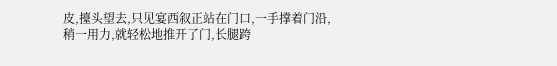皮,擡头望去,只见宴西叙正站在门口,一手撑着门沿,稍一用力,就轻松地推开了门,长腿跨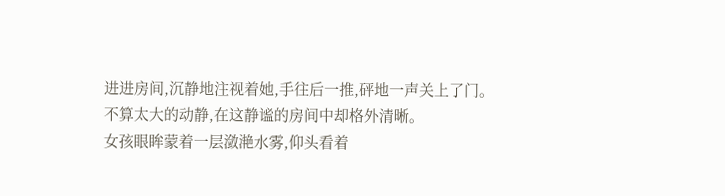进进房间,沉静地注视着她,手往后一推,砰地一声关上了门。
不算太大的动静,在这静谧的房间中却格外清晰。
女孩眼眸蒙着一层潋滟水雾,仰头看着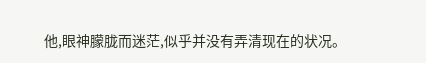他,眼神朦胧而迷茫,似乎并没有弄清现在的状况。